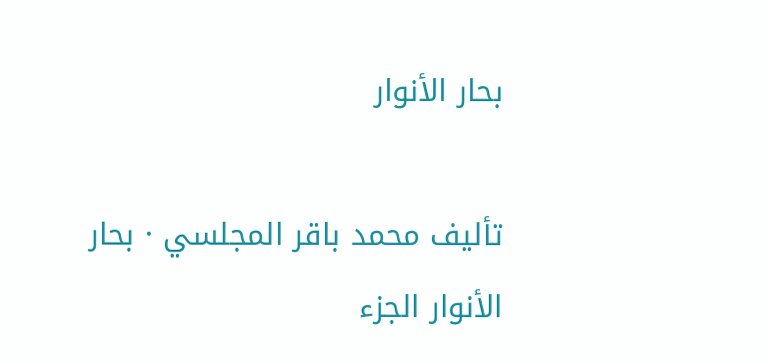بحار الأنوار

تأليف محمد باقر المجلسي · بحار الأنوار الجزء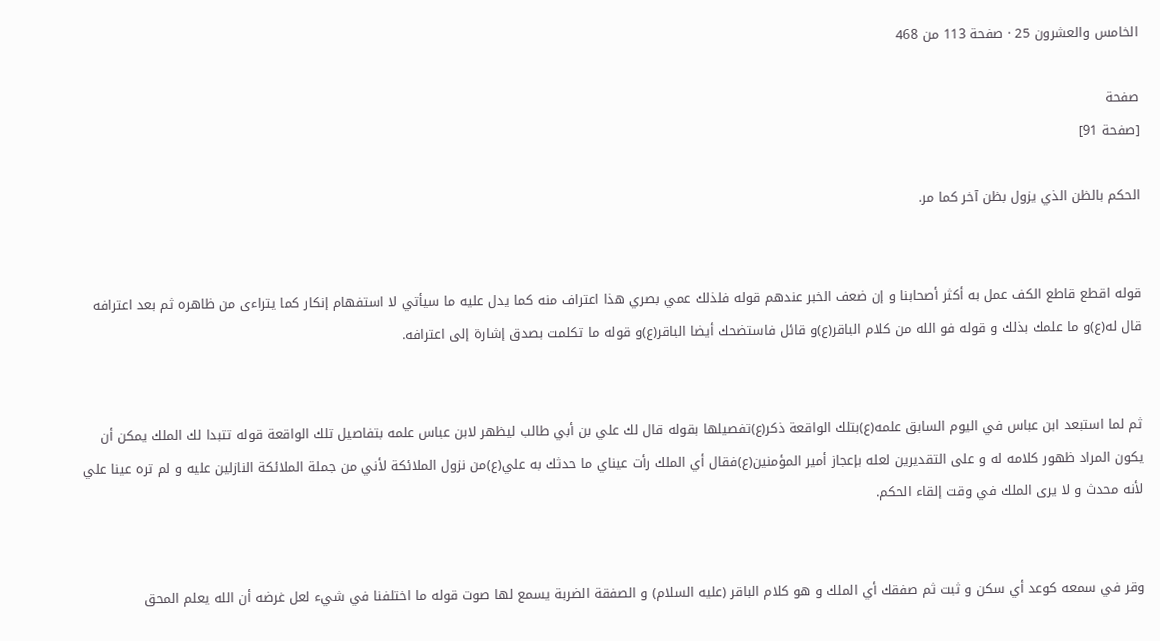الخامس والعشرون 25 · صفحة 113 من 468

صفحة
[صفحة 91]

الحكم بالظن الذي يزول بظن آخر كما مر.


قوله اقطع قاطع الكف عمل به أكثر أصحابنا و إن ضعف الخبر عندهم قوله فلذلك عمي بصري هذا اعتراف منه كما يدل عليه ما سيأتي لا استفهام إنكار كما يتراءى من ظاهره ثم بعد اعترافه قال له(ع)و ما علمك بذلك و قوله فو الله من كلام الباقر(ع)و قائل فاستضحك أيضا الباقر(ع)و قوله ما تكلمت بصدق إشارة إلى اعترافه.


ثم لما استبعد ابن عباس في اليوم السابق علمه(ع)بتلك الواقعة ذكر(ع)تفصيلها بقوله قال لك علي بن أبي طالب ليظهر لابن عباس علمه بتفاصيل تلك الواقعة قوله تتبدا لك الملك يمكن أن يكون المراد ظهور كلامه له و على التقديرين لعله بإعجاز أمير المؤمنين(ع)فقال أي الملك رأت عيناي ما حدثك به علي(ع)من نزول الملائكة لأني من جملة الملائكة النازلين عليه و لم تره عينا علي لأنه محدث و لا يرى الملك في وقت إلقاء الحكم.


وقر في سمعه كوعد أي سكن و ثبت ثم صفقك أي الملك و هو كلام الباقر (عليه السلام) و الصفقة الضربة يسمع لها صوت قوله ما اختلفنا في شيء لعل غرضه أن الله يعلم المحق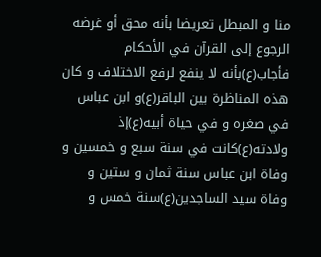منا و المبطل تعريضا بأنه محق أو غرضه الرجوع إلى القرآن في الأحكام فأجاب(ع)بأنه لا ينفع لرفع الاختلاف و كان هذه المناظرة بين الباقر(ع)و ابن عباس في صغره و في حياة أبيه(ع)إذ ولادته(ع)كانت في سنة سبع و خمسين و وفاة ابن عباس سنة ثمان و ستين و وفاة سيد الساجدين(ع)سنة خمس و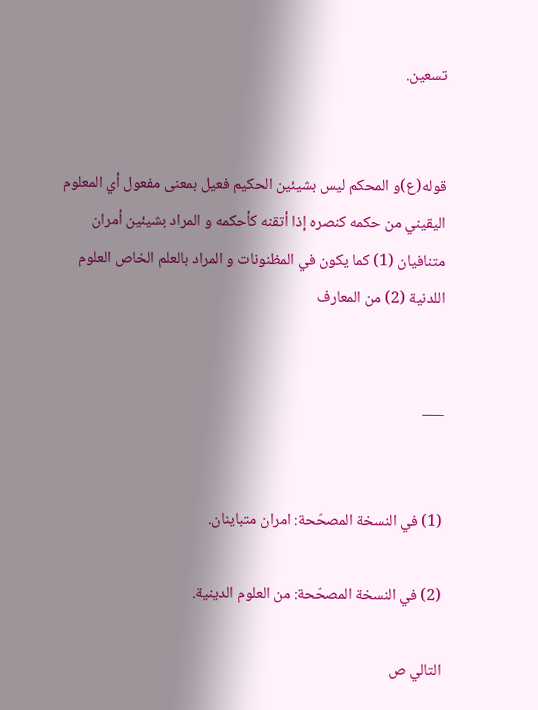تسعين.


قوله(ع)و المحكم ليس بشيئين الحكيم فعيل بمعنى مفعول أي المعلوم اليقيني من حكمه كنصره إذا أتقنه كأحكمه و المراد بشيئين أمران متنافيان (1) كما يكون في المظنونات و المراد بالعلم الخاص العلوم اللدنية (2) من المعارف


___


(1) في النسخة المصحّحة: امران متباينان.

(2) في النسخة المصحّحة: من العلوم الدينية.

التالي ص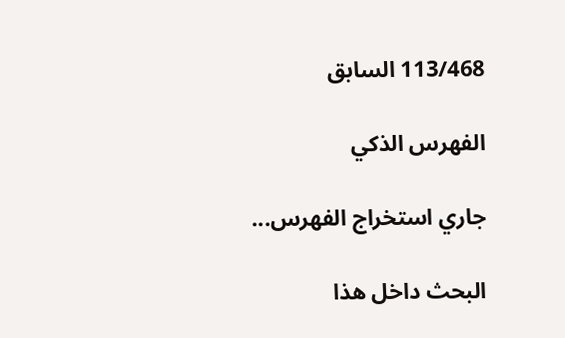113/468 السابق

الفهرس الذكي

جاري استخراج الفهرس...

البحث داخل هذا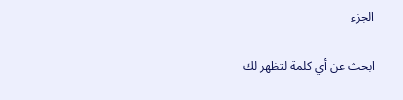الجزء

ابحث عن أي كلمة لتظهر لك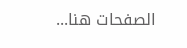الصفحات هنا...